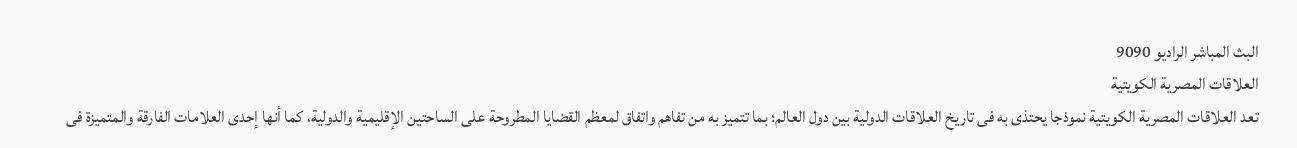البث المباشر الراديو 9090
العلاقات المصرية الكويتية
تعد العلاقات المصرية الكويتية نموذجا يحتذى به فى تاريخ العلاقات الدولية بين دول العالم؛ بما تتميز به من تفاهم واتفاق لمعظم القضايا المطروحة على الساحتين الإقليمية والدولية، كما أنها إحدى العلامات الفارقة والمتميزة فى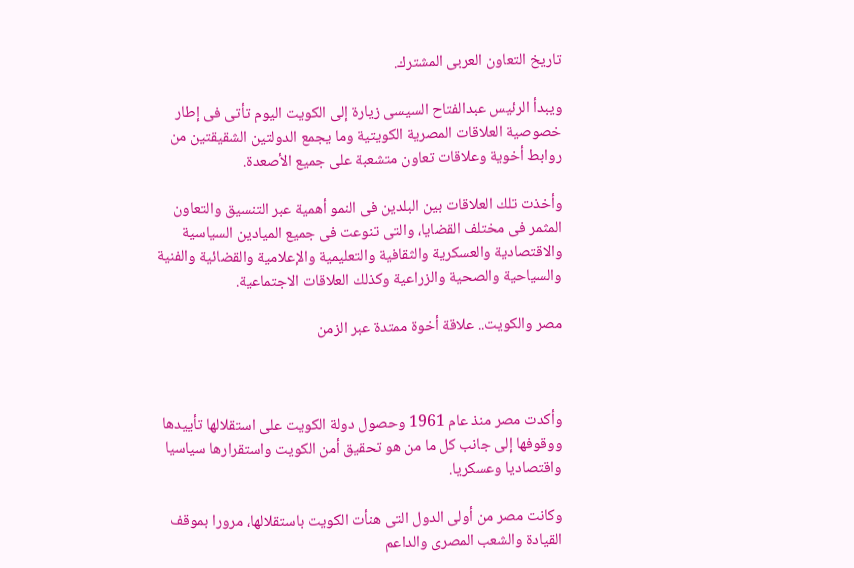تاريخ التعاون العربى المشترك.

ويبدأ الرئيس عبدالفتاح السيسى زيارة إلى الكويت اليوم تأتى فى إطار خصوصية العلاقات المصرية الكويتية وما يجمع الدولتين الشقيقتين من روابط أخوية وعلاقات تعاون متشعبة على جميع الأصعدة.

وأخذت تلك العلاقات بين البلدين فى النمو أهمية عبر التنسيق والتعاون المثمر فى مختلف القضايا، والتى تنوعت فى جميع الميادين السياسية والاقتصادية والعسكرية والثقافية والتعليمية والإعلامية والقضائية والفنية والسياحية والصحية والزراعية وكذلك العلاقات الاجتماعية.

مصر والكويت.. علاقة أخوة ممتدة عبر الزمن



وأكدت مصر منذ عام 1961 وحصول دولة الكويت على استقلالها تأييدها ووقوفها إلى جانب كل ما من هو تحقيق أمن الكويت واستقرارها سياسيا واقتصاديا وعسكريا.

وكانت مصر من أولى الدول التى هنأت الكويت باستقلالها، مرورا بموقف القيادة والشعب المصرى والداعم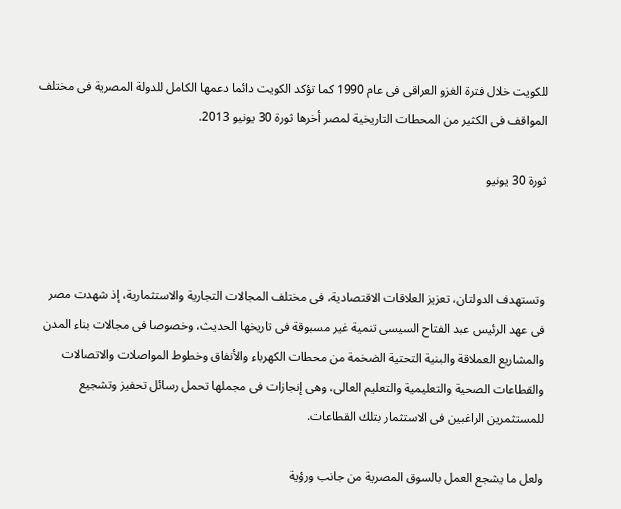للكويت خلال فترة الغزو العراقى فى عام 1990 كما تؤكد الكويت دائما دعمها الكامل للدولة المصرية فى مختلف المواقف فى الكثير من المحطات التاريخية لمصر أخرها ثورة 30 يونيو 2013.

ثورة 30 يونيو



وتستهدف الدولتان، تعزيز العلاقات الاقتصادية، فى مختلف المجالات التجارية والاستثمارية، إذ شهدت مصر فى عهد الرئيس عبد الفتاح السيسى تنمية غير مسبوقة فى تاريخها الحديث، وخصوصا فى مجالات بناء المدن والمشاريع العملاقة والبنية التحتية الضخمة من محطات الكهرباء والأنفاق وخطوط المواصلات والاتصالات والقطاعات الصحية والتعليمية والتعليم العالى، وهى إنجازات فى مجملها تحمل رسائل تحفيز وتشجيع للمستثمرين الراغبين فى الاستثمار بتلك القطاعات.

ولعل ما يشجع العمل بالسوق المصرية من جانب ورؤية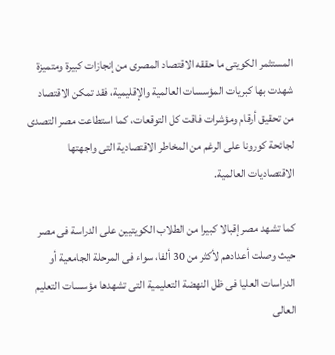المستثمر الكويتى ما حققه الاقتصاد المصرى من إنجازات كبيرة ومتميزة شهدت بها كبريات المؤسسات العالمية والإقليمية، فقد تمكن الاقتصاد من تحقيق أرقام ومؤشرات فاقت كل التوقعات، كما استطاعت مصر التصدى لجائحة كورونا على الرغم من المخاطر الاقتصادية التى واجهتها الاقتصاديات العالمية.

كما تشهد مصر إقبالا كبيرا من الطلاب الكويتيين على الدراسة فى مصر حيث وصلت أعدادهم لأكثر من 30 ألفا، سواء فى المرحلة الجامعية أو الدراسات العليا فى ظل النهضة التعليمية التى تشهدها مؤسسات التعليم العالى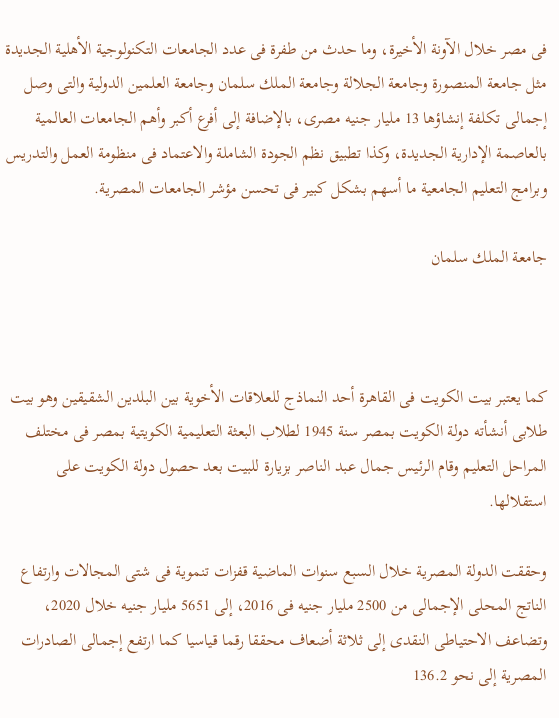فى مصر خلال الآونة الأخيرة، وما حدث من طفرة فى عدد الجامعات التكنولوجية الأهلية الجديدة مثل جامعة المنصورة وجامعة الجلالة وجامعة الملك سلمان وجامعة العلمين الدولية والتى وصل إجمالى تكلفة إنشاؤها 13 مليار جنيه مصرى، بالإضافة إلى أفرع أكبر وأهم الجامعات العالمية بالعاصمة الإدارية الجديدة، وكذا تطبيق نظم الجودة الشاملة والاعتماد فى منظومة العمل والتدريس وبرامج التعليم الجامعية ما أسهم بشكل كبير فى تحسن مؤشر الجامعات المصرية.

جامعة الملك سلمان



كما يعتبر بيت الكويت فى القاهرة أحد النماذج للعلاقات الأخوية بين البلدين الشقيقين وهو بيت طلابى أنشأته دولة الكويت بمصر سنة 1945 لطلاب البعثة التعليمية الكويتية بمصر فى مختلف المراحل التعليم وقام الرئيس جمال عبد الناصر بزيارة للبيت بعد حصول دولة الكويت على استقلالها.

وحققت الدولة المصرية خلال السبع سنوات الماضية قفزات تنموية فى شتى المجالات وارتفاع الناتج المحلى الإجمالى من 2500 مليار جنيه فى 2016، إلى 5651 مليار جنيه خلال 2020، وتضاعف الاحتياطى النقدى إلى ثلاثة أضعاف محققا رقما قياسيا كما ارتفع إجمالى الصادرات المصرية إلى نحو 136.2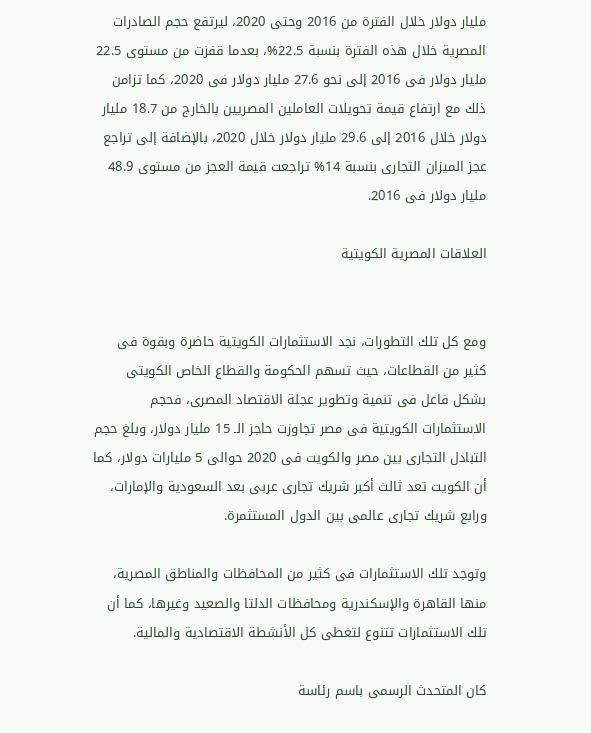مليار دولار خلال الفترة من 2016 وحتى 2020، ليرتفع حجم الصادرات المصرية خلال هذه الفترة بنسبة 22.5%، بعدما قفزت من مستوى 22.5 مليار دولار فى 2016 إلى نحو 27.6 مليار دولار فى 2020، كما تزامن ذلك مع ارتفاع قيمة تحويلات العاملين المصريين بالخارج من 18.7 مليار دولار خلال 2016 إلى 29.6 مليار دولار خلال 2020، بالإضافة إلى تراجع عجز الميزان التجارى بنسبة 14% تراجعت قيمة العجز من مستوى 48.9 مليار دولار فى 2016.

العلاقات المصرية الكويتية


ومع كل تلك التطورات، نجد الاستثمارات الكويتية حاضرة وبقوة فى كثير من القطاعات، حيث تسهم الحكومة والقطاع الخاص الكويتى بشكل فاعل فى تنمية وتطوير عجلة الاقتصاد المصرى، فحجم الاستثمارات الكويتية فى مصر تجاوزت حاجز الـ 15 مليار دولار، وبلغ حجم التبادل التجارى بين مصر والكويت فى 2020 حوالى 5 مليارات دولار، كما أن الكويت تعد ثالث أكبر شريك تجارى عربى بعد السعودية والإمارات، ورابع شريك تجارى عالمى بين الدول المستثمرة.

وتوجد تلك الاستثمارات فى كثير من المحافظات والمناطق المصرية، منها القاهرة والإسكندرية ومحافظات الدلتا والصعيد وغيرها، كما أن تلك الاستثمارات تتنوع لتغطى كل الأنشطة الاقتصادية والمالية.

كان المتحدث الرسمى باسم رئاسة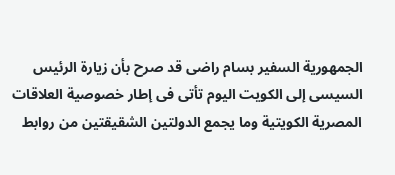الجمهورية السفير بسام راضى قد صرح بأن زيارة الرئيس السيسى إلى الكويت اليوم تأتى فى إطار خصوصية العلاقات المصرية الكويتية وما يجمع الدولتين الشقيقتين من روابط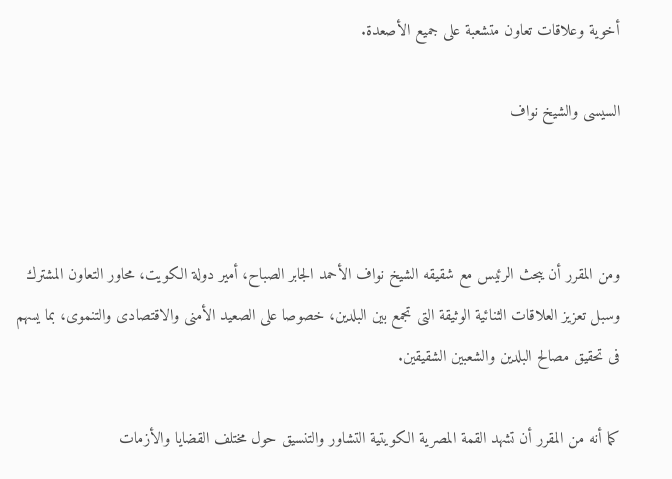أخوية وعلاقات تعاون متشعبة على جميع الأصعدة.

السيسى والشيخ نواف



ومن المقرر أن يبحث الرئيس مع شقيقه الشيخ نواف الأحمد الجابر الصباح، أمير دولة الكويت، محاور التعاون المشترك وسبل تعزيز العلاقات الثنائية الوثيقة التى تجمع بين البلدين، خصوصا على الصعيد الأمنى والاقتصادى والتنموى، بما يسهم فى تحقيق مصالح البلدين والشعبين الشقيقين.

كما أنه من المقرر أن تشهد القمة المصرية الكويتية التشاور والتنسيق حول مختلف القضايا والأزمات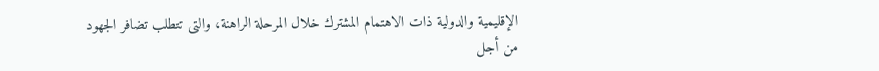الإقليمية والدولية ذات الاهتمام المشترك خلال المرحلة الراهنة، والتى تتطلب تضافر الجهود من أجل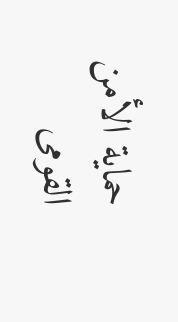حماية الأمن القومى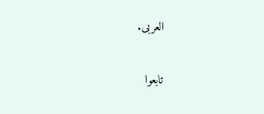العربى.

تابعوا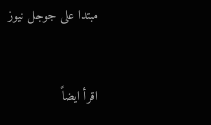مبتدا على جوجل نيوز


اقرأ ايضاً